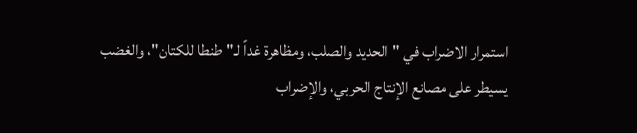استمرار الاضراب في "الحديد والصلب، ومظاهرة غداً لـ"طنطا للكتان"، والغضب يسيطر على مصانع الإنتاج الحربي، والإضراب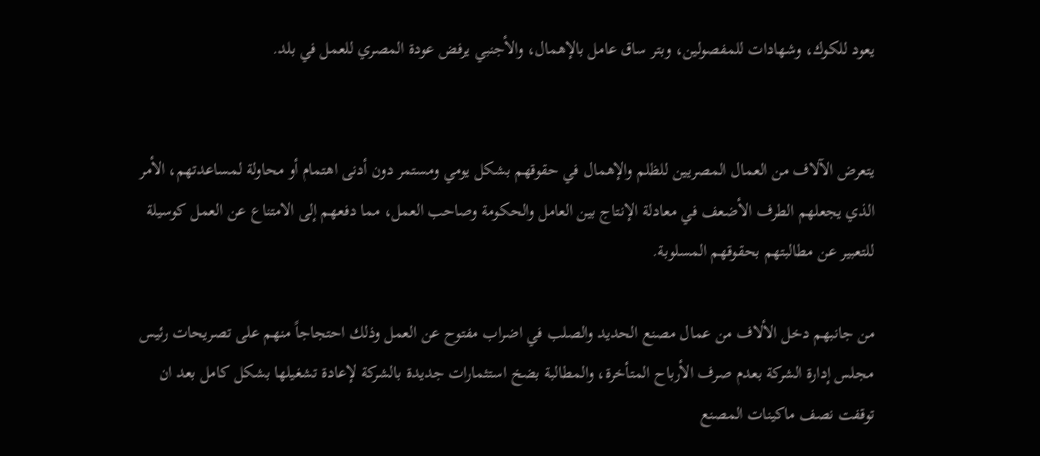يعود للكوك، وشهادات للمفصولين، وبتر ساق عامل بالإهمال، والأجنبي يرفض عودة المصري للعمل في بلد.


يتعرض الآلاف من العمال المصريين للظلم والإهمال في حقوقهم بشكل يومي ومستمر دون أدنى اهتمام أو محاولة لمساعدتهم، الأمر الذي يجعلهم الطرف الأضعف في معادلة الإنتاج بين العامل والحكومة وصاحب العمل، مما دفعهم إلى الامتناع عن العمل كوسيلة للتعبير عن مطالبتهم بحقوقهم المسلوبة.

من جانبهم دخل الألاف من عمال مصنع الحديد والصلب في اضراب مفتوح عن العمل وذلك احتجاجاً منهم على تصريحات رئيس مجلس إدارة الشركة بعدم صرف الأرباح المتأخرة، والمطالبة بضخ استثمارات جديدة بالشركة لإعادة تشغيلها بشكل كامل بعد ان توقفت نصف ماكينات المصنع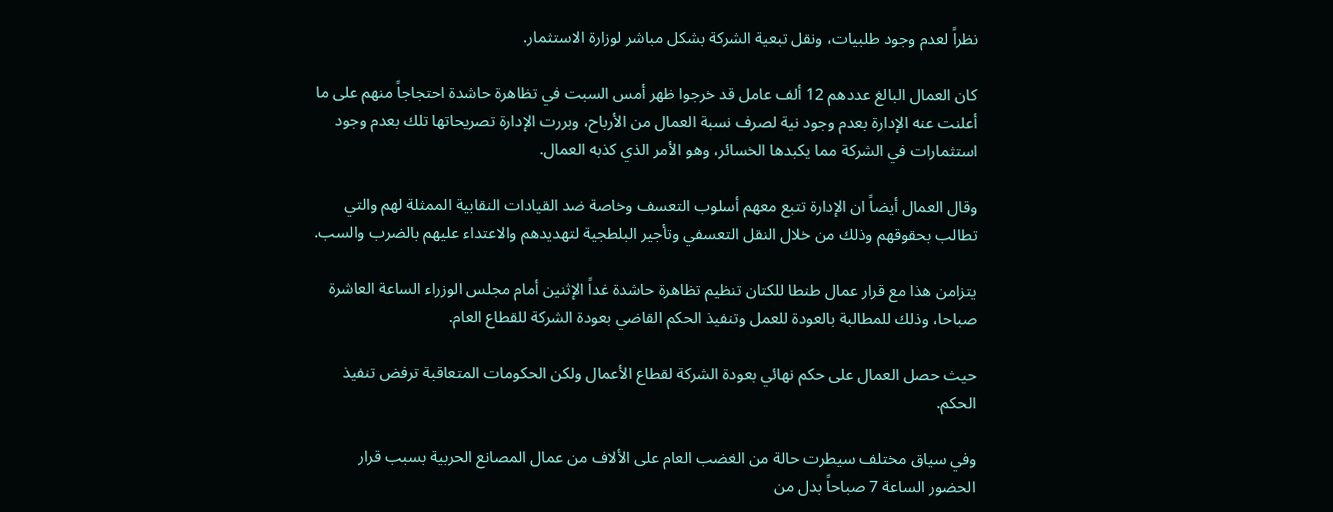نظراً لعدم وجود طلبيات، ونقل تبعية الشركة بشكل مباشر لوزارة الاستثمار.

كان العمال البالغ عددهم 12 ألف عامل قد خرجوا ظهر أمس السبت في تظاهرة حاشدة احتجاجاً منهم على ما أعلنت عنه الإدارة بعدم وجود نية لصرف نسبة العمال من الأرباح، وبررت الإدارة تصريحاتها تلك بعدم وجود استثمارات في الشركة مما يكبدها الخسائر، وهو الأمر الذي كذبه العمال.

وقال العمال أيضاً ان الإدارة تتبع معهم أسلوب التعسف وخاصة ضد القيادات النقابية الممثلة لهم والتي تطالب بحقوقهم وذلك من خلال النقل التعسفي وتأجير البلطجية لتهديدهم والاعتداء عليهم بالضرب والسب.

يتزامن هذا مع قرار عمال طنطا للكتان تنظيم تظاهرة حاشدة غداً الإثنين أمام مجلس الوزراء الساعة العاشرة صباحا، وذلك للمطالبة بالعودة للعمل وتنفيذ الحكم القاضي بعودة الشركة للقطاع العام.

حيث حصل العمال على حكم نهائي بعودة الشركة لقطاع الأعمال ولكن الحكومات المتعاقبة ترفض تنفيذ الحكم.

وفي سياق مختلف سيطرت حالة من الغضب العام على الألاف من عمال المصانع الحربية بسبب قرار الحضور الساعة 7 صباحاً بدل من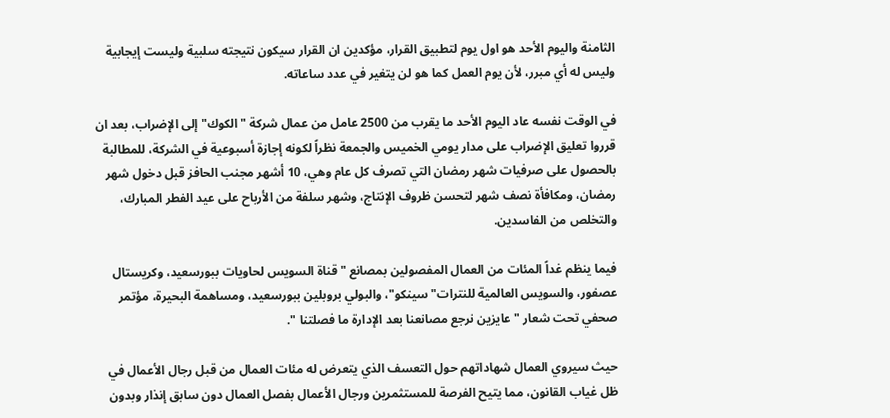الثامنة واليوم الأحد هو اول يوم لتطبيق القرار، مؤكدين ان القرار سيكون نتيجته سلبية وليست إيجابية وليس له أي مبرر، لأن يوم العمل كما هو لن يتغير في عدد ساعاته.

في الوقت نفسه عاد اليوم الأحد ما يقرب من 2500 عامل من عمال شركة "الكوك" إلى الإضراب، بعد ان قرروا تعليق الإضراب على مدار يومي الخميس والجمعة نظراً لكونه إجازة أسبوعية في الشركة، للمطالبة بالحصول على صرفيات شهر رمضان التي تصرف كل عام وهي، 10 أشهر مجنب الحافز قبل دخول شهر رمضان، ومكافأة نصف شهر لتحسن ظروف الإنتاج، وشهر سلفة من الأرباح على عيد الفطر المبارك، والتخلص من الفاسدين.

فيما ينظم غداً المئات من العمال المفصولين بمصانع "قناة السويس لحاويات ببورسعيد، وكريستال عصفور، والسويس العالمية للنترات"سينكو"، والبولي بروبلين ببورسعيد، ومساهمة البحيرة، مؤتمر صحفي تحت شعار " عايزين نرجع مصانعنا بعد الإدارة ما فصلتنا ".

حيث سيروي العمال شهاداتهم حول التعسف الذي يتعرض له مئات العمال من قبل رجال الأعمال في ظل غياب القانون، مما يتيح الفرصة للمستثمرين ورجال الأعمال بفصل العمال دون سابق إنذار وبدون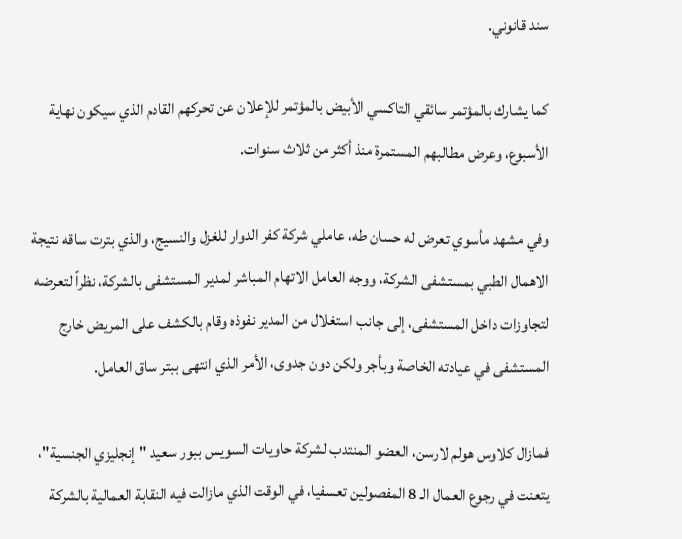سند قانوني.

كما يشارك بالمؤتمر سائقي التاكسي الأبيض بالمؤتمر للإعلان عن تحركهم القادم الذي سيكون نهاية الأسبوع، وعرض مطالبهم المستمرة منذ أكثر من ثلاث سنوات.

وفي مشهد مأسوي تعرض له حسان طه، عاملي شركة كفر الدوار للغزل والنسيج، والذي بترت ساقه نتيجة الاهمال الطبي بمستشفى الشركة، ووجه العامل الاتهام المباشر لمدير المستشفى بالشركة، نظراً لتعرضه لتجاوزات داخل المستشفى، إلى جانب استغلال من المدير نفوذه وقام بالكشف على المريض خارج المستشفى في عيادته الخاصة وبأجر ولكن دون جدوى، الأمر الذي انتهى ببتر ساق العامل.

فمازال كلاوس هولم لارسن، العضو المنتدب لشركة حاويات السويس ببور سعيد "إنجليزي الجنسية"، يتعنت في رجوع العمال الـ 8 المفصولين تعسفيا، في الوقت الذي مازالت فيه النقابة العمالية بالشركة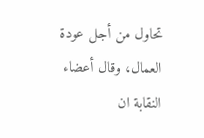تحاول من أجل عودة العمال، وقال أعضاء النقابة ان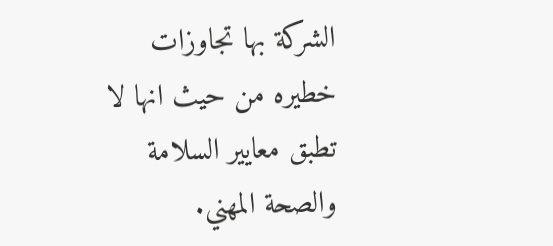الشركة بها تجاوزات خطيره من حيث انها لا تطبق معايير السلامة والصحة المهني.